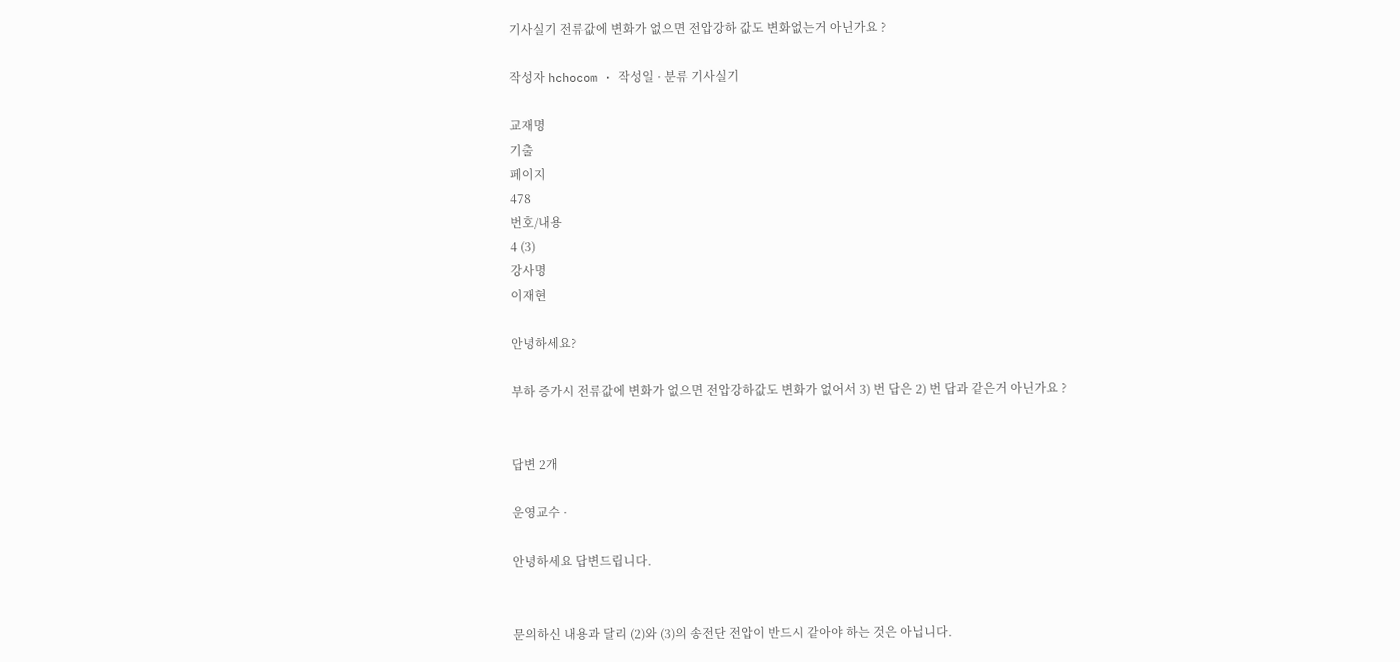기사실기 전류값에 변화가 없으면 전압강하 값도 변화없는거 아닌가요 ?

작성자 hchocom · 작성일 · 분류 기사실기

교재명
기출
페이지
478
번호/내용
4 (3)
강사명
이재현

안녕하세요?

부하 증가시 전류값에 변화가 없으면 전압강하값도 변화가 없어서 3) 번 답은 2) 번 답과 같은거 아닌가요 ?


답변 2개

운영교수 ·

안녕하세요 답변드립니다.


문의하신 내용과 달리 (2)와 (3)의 송전단 전압이 반드시 같아야 하는 것은 아닙니다.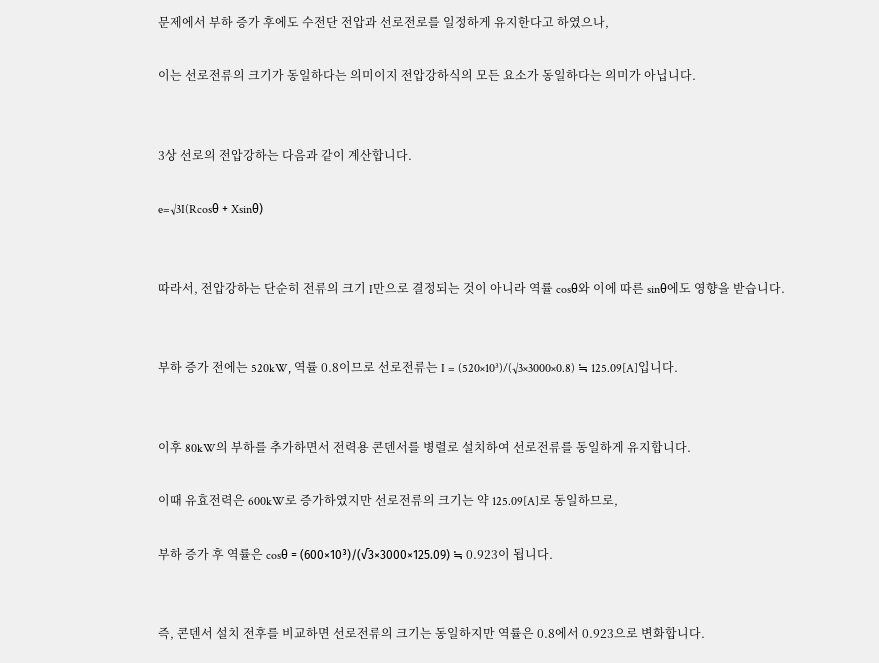문제에서 부하 증가 후에도 수전단 전압과 선로전로를 일정하게 유지한다고 하였으나,

이는 선로전류의 크기가 동일하다는 의미이지 전압강하식의 모든 요소가 동일하다는 의미가 아닙니다.


3상 선로의 전압강하는 다음과 같이 계산합니다.

e=√3I(Rcosθ + Xsinθ)


따라서, 전압강하는 단순히 전류의 크기 I만으로 결정되는 것이 아니라 역률 cosθ와 이에 따른 sinθ에도 영향을 받습니다.


부하 증가 전에는 520kW, 역률 0.8이므로 선로전류는 I = (520×10³)/(√3×3000×0.8) ≒ 125.09[A]입니다.


이후 80kW의 부하를 추가하면서 전력용 콘덴서를 병렬로 설치하여 선로전류를 동일하게 유지합니다.

이때 유효전력은 600kW로 증가하였지만 선로전류의 크기는 약 125.09[A]로 동일하므로,

부하 증가 후 역률은 cosθ = (600×10³)/(√3×3000×125.09) ≒ 0.923이 됩니다.


즉, 콘덴서 설치 전후를 비교하면 선로전류의 크기는 동일하지만 역률은 0.8에서 0.923으로 변화합니다.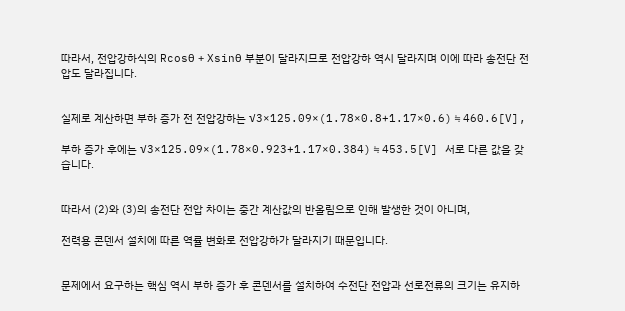따라서, 전압강하식의 Rcosθ + Xsinθ 부분이 달라지므로 전압강하 역시 달라지며 이에 따라 송전단 전압도 달라집니다.


실제로 계산하면 부하 증가 전 전압강하는 √3×125.09×(1.78×0.8+1.17×0.6)≒460.6[V],

부하 증가 후에는 √3×125.09×(1.78×0.923+1.17×0.384)≒453.5[V] 서로 다른 값을 갖습니다.


따라서 (2)와 (3)의 송전단 전압 차이는 중간 계산값의 반올림으로 인해 발생한 것이 아니며,

전력용 콘덴서 설치에 따른 역률 변화로 전압강하가 달라지기 때문입니다.


문제에서 요구하는 핵심 역시 부하 증가 후 콘덴서를 설치하여 수전단 전압과 선로전류의 크기는 유지하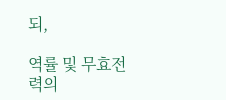되,

역률 및 무효전력의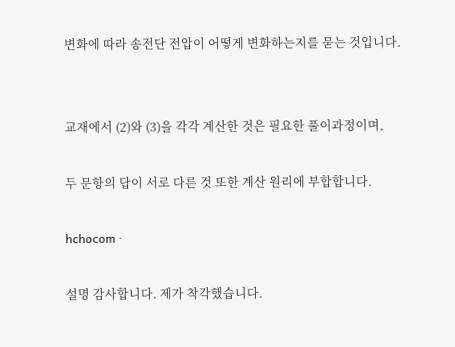변화에 따라 송전단 전압이 어떻게 변화하는지를 묻는 것입니다.


교재에서 (2)와 (3)을 각각 계산한 것은 필요한 풀이과정이며,

두 문항의 답이 서로 다른 것 또한 계산 원리에 부합합니다.

hchocom ·

설명 감사합니다. 제가 착각했습니다.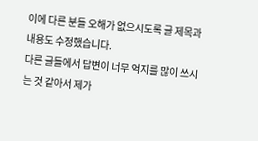이에 다른 분들 오해가 없으시도록 글 제목과 내용도 수정했습니다.
다른 글들에서 답변이 너무 억지를 많이 쓰시는 것 같아서 제가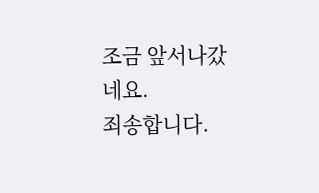조금 앞서나갔네요.
죄송합니다.